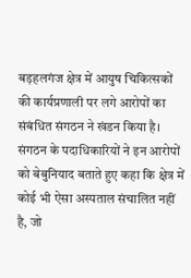बड़हलगंज क्षेत्र में आयुष चिकित्सकों की कार्यप्रणाली पर लगे आरोपों का संबंधित संगठन ने खंडन किया है। संगठन के पदाधिकारियों ने इन आरोपों को बेबुनियाद बताते हुए कहा कि क्षेत्र में कोई भी ऐसा अस्पताल संचालित नहीं है, जो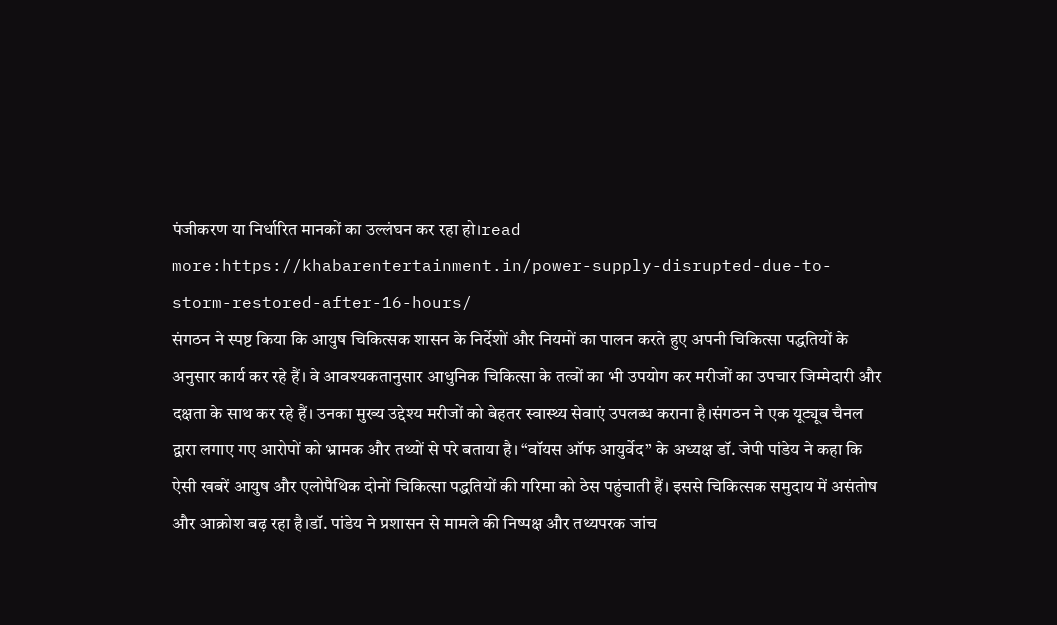पंजीकरण या निर्धारित मानकों का उल्लंघन कर रहा हो।read more:https://khabarentertainment.in/power-supply-disrupted-due-to-storm-restored-after-16-hours/
संगठन ने स्पष्ट किया कि आयुष चिकित्सक शासन के निर्देशों और नियमों का पालन करते हुए अपनी चिकित्सा पद्धतियों के अनुसार कार्य कर रहे हैं। वे आवश्यकतानुसार आधुनिक चिकित्सा के तत्वों का भी उपयोग कर मरीजों का उपचार जिम्मेदारी और दक्षता के साथ कर रहे हैं। उनका मुख्य उद्देश्य मरीजों को बेहतर स्वास्थ्य सेवाएं उपलब्ध कराना है।संगठन ने एक यूट्यूब चैनल द्वारा लगाए गए आरोपों को भ्रामक और तथ्यों से परे बताया है। “वॉयस ऑफ आयुर्वेद” के अध्यक्ष डॉ. जेपी पांडेय ने कहा कि ऐसी खबरें आयुष और एलोपैथिक दोनों चिकित्सा पद्धतियों की गरिमा को ठेस पहुंचाती हैं। इससे चिकित्सक समुदाय में असंतोष और आक्रोश बढ़ रहा है।डॉ. पांडेय ने प्रशासन से मामले की निष्पक्ष और तथ्यपरक जांच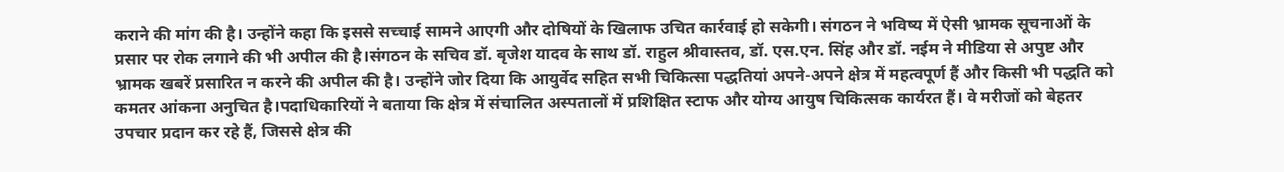कराने की मांग की है। उन्होंने कहा कि इससे सच्चाई सामने आएगी और दोषियों के खिलाफ उचित कार्रवाई हो सकेगी। संगठन ने भविष्य में ऐसी भ्रामक सूचनाओं के प्रसार पर रोक लगाने की भी अपील की है।संगठन के सचिव डॉ. बृजेश यादव के साथ डॉ. राहुल श्रीवास्तव, डॉ. एस.एन. सिंह और डॉ. नईम ने मीडिया से अपुष्ट और भ्रामक खबरें प्रसारित न करने की अपील की है। उन्होंने जोर दिया कि आयुर्वेद सहित सभी चिकित्सा पद्धतियां अपने-अपने क्षेत्र में महत्वपूर्ण हैं और किसी भी पद्धति को कमतर आंकना अनुचित है।पदाधिकारियों ने बताया कि क्षेत्र में संचालित अस्पतालों में प्रशिक्षित स्टाफ और योग्य आयुष चिकित्सक कार्यरत हैं। वे मरीजों को बेहतर उपचार प्रदान कर रहे हैं, जिससे क्षेत्र की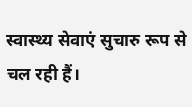स्वास्थ्य सेवाएं सुचारु रूप से चल रही हैं।